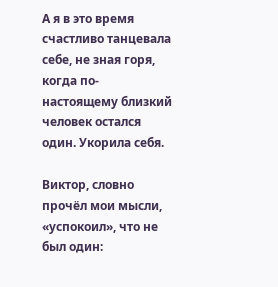А я в это время счастливо танцевала себе, не зная горя, когда по-настоящему близкий человек остался один. Укорила себя.

Виктор, словно прочёл мои мысли, «успокоил», что не был один: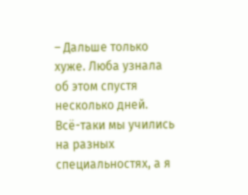– Дальше только хуже. Люба узнала об этом спустя несколько дней. Всё-таки мы учились на разных специальностях, а я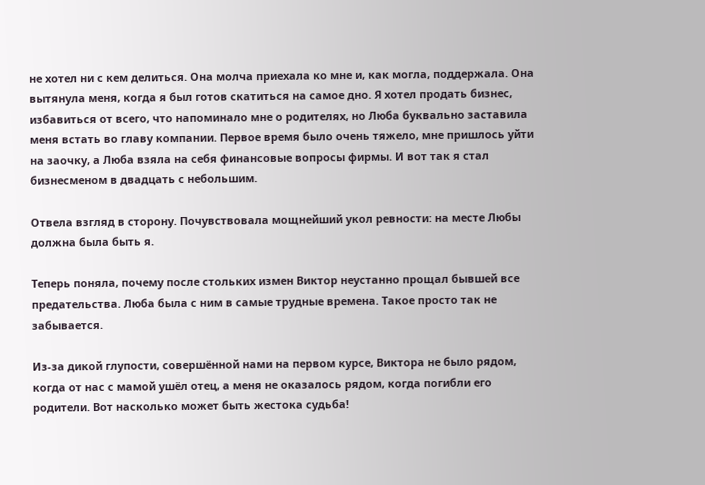не хотел ни с кем делиться. Она молча приехала ко мне и, как могла, поддержала. Она вытянула меня, когда я был готов скатиться на самое дно. Я хотел продать бизнес, избавиться от всего, что напоминало мне о родителях, но Люба буквально заставила меня встать во главу компании. Первое время было очень тяжело, мне пришлось уйти на заочку, а Люба взяла на себя финансовые вопросы фирмы. И вот так я стал бизнесменом в двадцать с небольшим.

Отвела взгляд в сторону. Почувствовала мощнейший укол ревности: на месте Любы должна была быть я.

Теперь поняла, почему после стольких измен Виктор неустанно прощал бывшей все предательства. Люба была с ним в самые трудные времена. Такое просто так не забывается.

Из-за дикой глупости, совершённой нами на первом курсе, Виктора не было рядом, когда от нас с мамой ушёл отец, а меня не оказалось рядом, когда погибли его родители. Вот насколько может быть жестока судьба!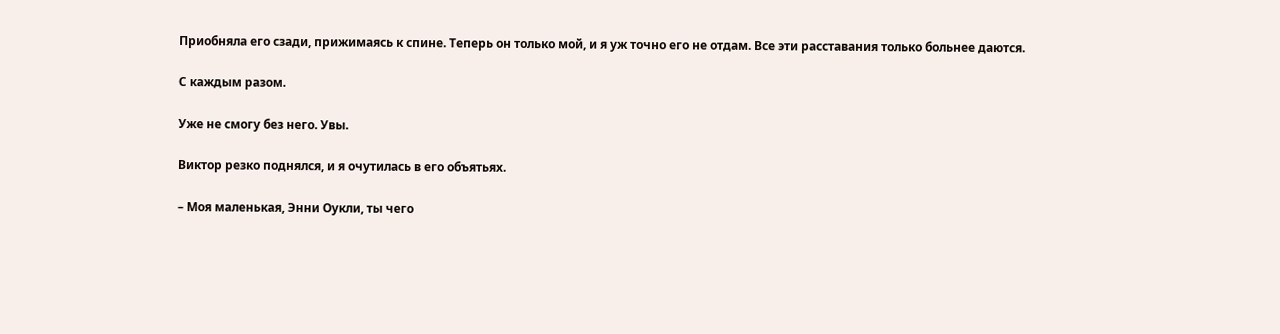Приобняла его сзади, прижимаясь к спине. Теперь он только мой, и я уж точно его не отдам. Все эти расставания только больнее даются.

С каждым разом.

Уже не смогу без него. Увы.

Виктор резко поднялся, и я очутилась в его объятьях.

– Моя маленькая, Энни Оукли, ты чего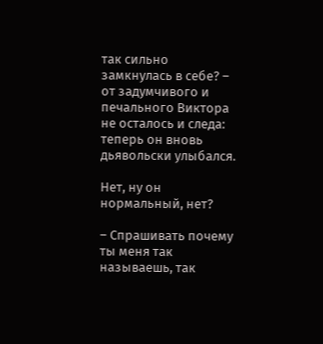так сильно замкнулась в себе? – от задумчивого и печального Виктора не осталось и следа: теперь он вновь дьявольски улыбался.

Нет, ну он нормальный, нет?

– Спрашивать почему ты меня так называешь, так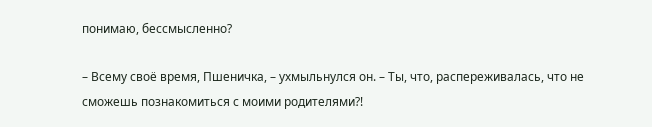понимаю, бессмысленно?

– Всему своё время, Пшеничка, – ухмыльнулся он. – Ты, что, распереживалась, что не сможешь познакомиться с моими родителями?!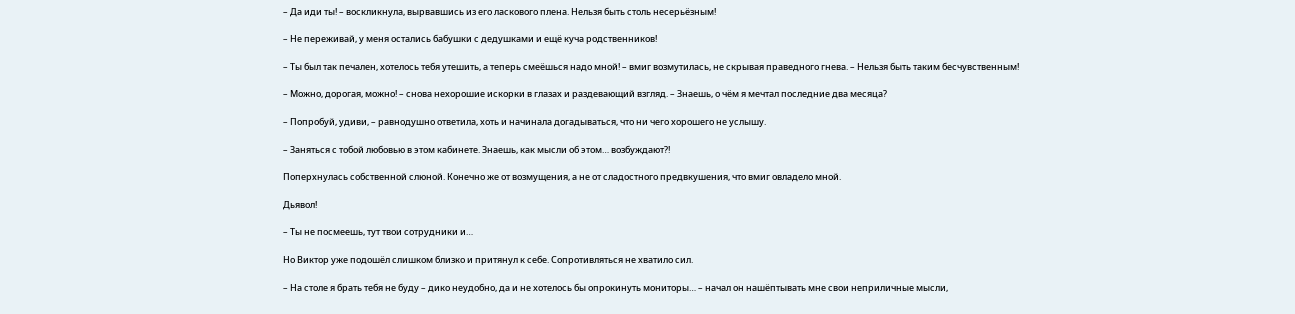– Да иди ты! – воскликнула, вырвавшись из его ласкового плена. Нельзя быть столь несерьёзным!

– Не переживай, у меня остались бабушки с дедушками и ещё куча родственников!

– Ты был так печален, хотелось тебя утешить, а теперь смеёшься надо мной! – вмиг возмутилась, не скрывая праведного гнева. – Нельзя быть таким бесчувственным!

– Можно, дорогая, можно! – снова нехорошие искорки в глазах и раздевающий взгляд. – Знаешь, о чём я мечтал последние два месяца?

– Попробуй, удиви, – равнодушно ответила, хоть и начинала догадываться, что ни чего хорошего не услышу.

– Заняться с тобой любовью в этом кабинете. Знаешь, как мысли об этом… возбуждают?!

Поперхнулась собственной слюной. Конечно же от возмущения, а не от сладостного предвкушения, что вмиг овладело мной.

Дьявол!

– Ты не посмеешь, тут твои сотрудники и…

Но Виктор уже подошёл слишком близко и притянул к себе. Сопротивляться не хватило сил.

– На столе я брать тебя не буду – дико неудобно, да и не хотелось бы опрокинуть мониторы… – начал он нашёптывать мне свои неприличные мысли,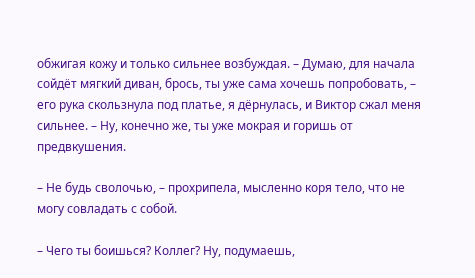обжигая кожу и только сильнее возбуждая. – Думаю, для начала сойдёт мягкий диван, брось, ты уже сама хочешь попробовать, – его рука скользнула под платье, я дёрнулась, и Виктор сжал меня сильнее. – Ну, конечно же, ты уже мокрая и горишь от предвкушения.

– Не будь сволочью, – прохрипела, мысленно коря тело, что не могу совладать с собой.

– Чего ты боишься? Коллег? Ну, подумаешь,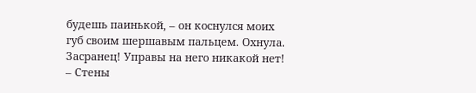будешь паинькой, – он коснулся моих губ своим шершавым пальцем. Охнула. Засранец! Управы на него никакой нет! – Стены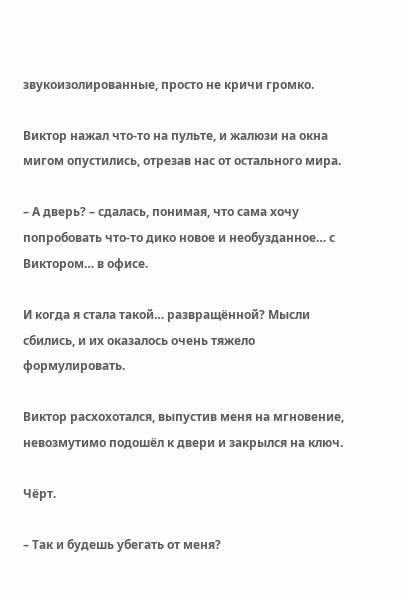звукоизолированные, просто не кричи громко.

Виктор нажал что-то на пульте, и жалюзи на окна мигом опустились, отрезав нас от остального мира.

– А дверь? – сдалась, понимая, что сама хочу попробовать что-то дико новое и необузданное… с Виктором… в офисе.

И когда я стала такой… развращённой? Мысли сбились, и их оказалось очень тяжело формулировать.

Виктор расхохотался, выпустив меня на мгновение, невозмутимо подошёл к двери и закрылся на ключ.

Чёрт.

– Так и будешь убегать от меня?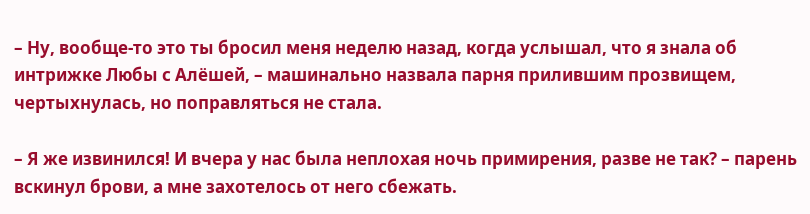– Ну, вообще-то это ты бросил меня неделю назад, когда услышал, что я знала об интрижке Любы с Алёшей, – машинально назвала парня прилившим прозвищем, чертыхнулась, но поправляться не стала.

– Я же извинился! И вчера у нас была неплохая ночь примирения, разве не так? – парень вскинул брови, а мне захотелось от него сбежать.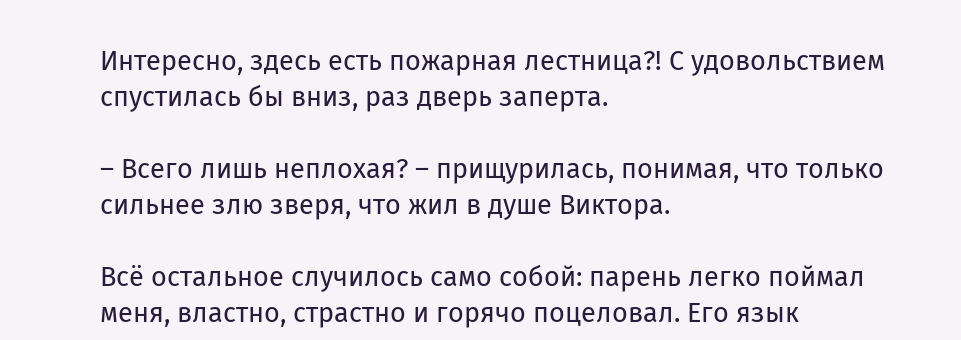Интересно, здесь есть пожарная лестница?! С удовольствием спустилась бы вниз, раз дверь заперта.

– Всего лишь неплохая? – прищурилась, понимая, что только сильнее злю зверя, что жил в душе Виктора.

Всё остальное случилось само собой: парень легко поймал меня, властно, страстно и горячо поцеловал. Его язык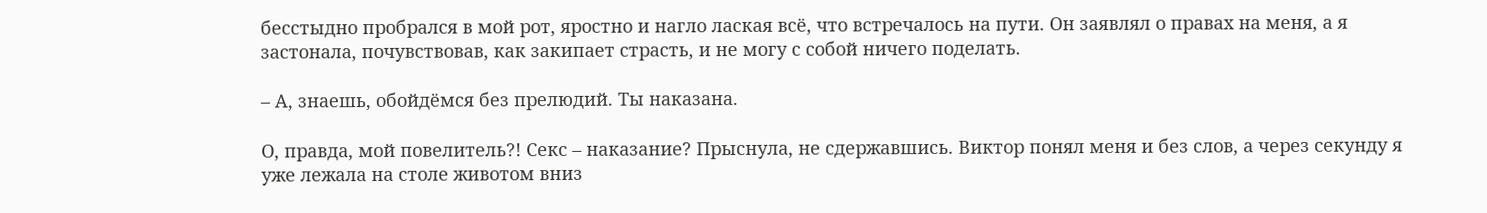бесстыдно пробрался в мой рот, яростно и нагло лаская всё, что встречалось на пути. Он заявлял о правах на меня, а я застонала, почувствовав, как закипает страсть, и не могу с собой ничего поделать.

– А, знаешь, обойдёмся без прелюдий. Ты наказана.

О, правда, мой повелитель?! Секс – наказание? Прыснула, не сдержавшись. Виктор понял меня и без слов, а через секунду я уже лежала на столе животом вниз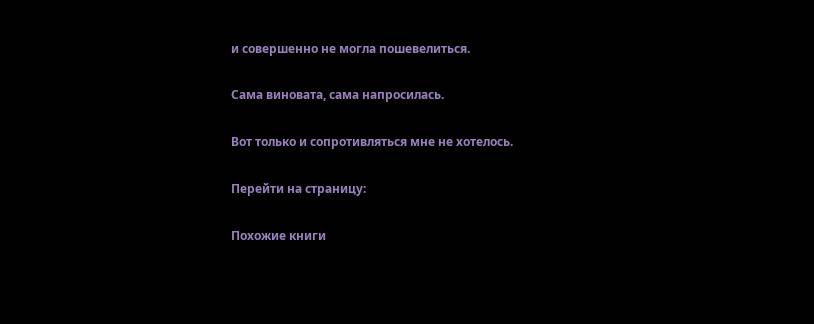и совершенно не могла пошевелиться.

Сама виновата, сама напросилась.

Вот только и сопротивляться мне не хотелось.

Перейти на страницу:

Похожие книги